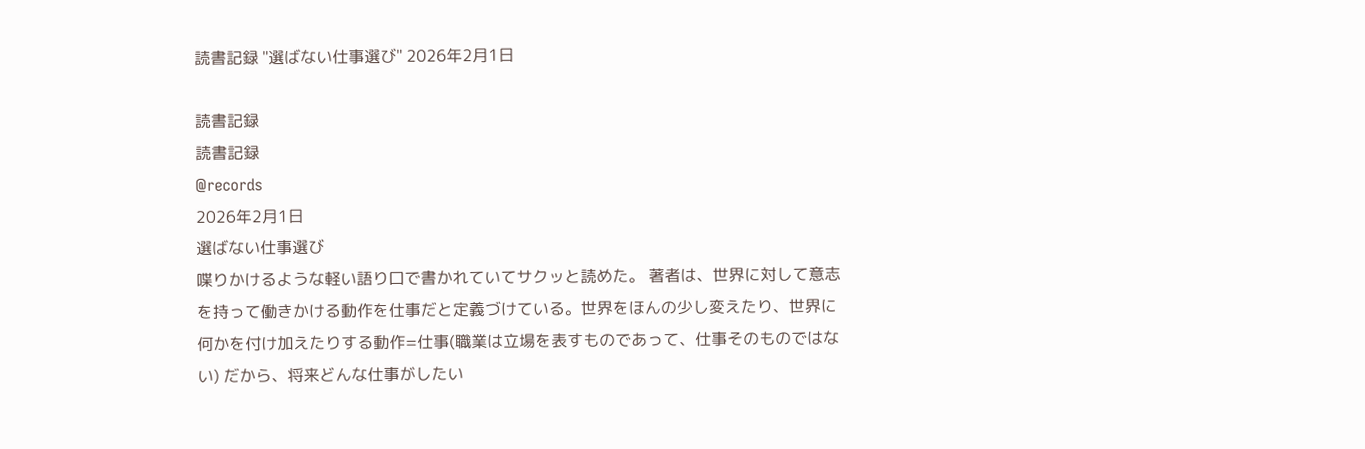読書記録 "選ばない仕事選び" 2026年2月1日

読書記録
読書記録
@records
2026年2月1日
選ばない仕事選び
喋りかけるような軽い語り口で書かれていてサクッと読めた。 著者は、世界に対して意志を持って働きかける動作を仕事だと定義づけている。世界をほんの少し変えたり、世界に何かを付け加えたりする動作=仕事(職業は立場を表すものであって、仕事そのものではない) だから、将来どんな仕事がしたい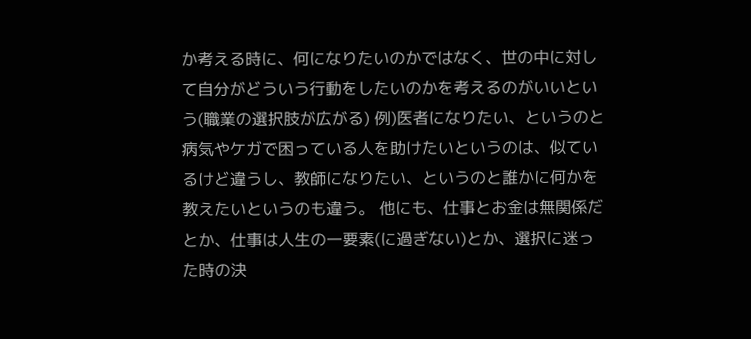か考える時に、何になりたいのかではなく、世の中に対して自分がどういう行動をしたいのかを考えるのがいいという(職業の選択肢が広がる) 例)医者になりたい、というのと病気やケガで困っている人を助けたいというのは、似ているけど違うし、教師になりたい、というのと誰かに何かを教えたいというのも違う。 他にも、仕事とお金は無関係だとか、仕事は人生の一要素(に過ぎない)とか、選択に迷った時の決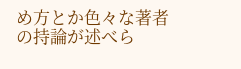め方とか色々な著者の持論が述べら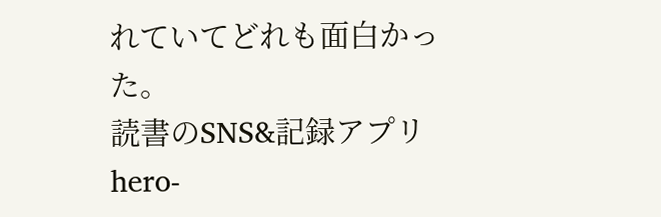れていてどれも面白かった。
読書のSNS&記録アプリ
hero-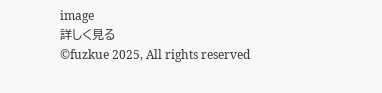image
詳しく見る
©fuzkue 2025, All rights reserved